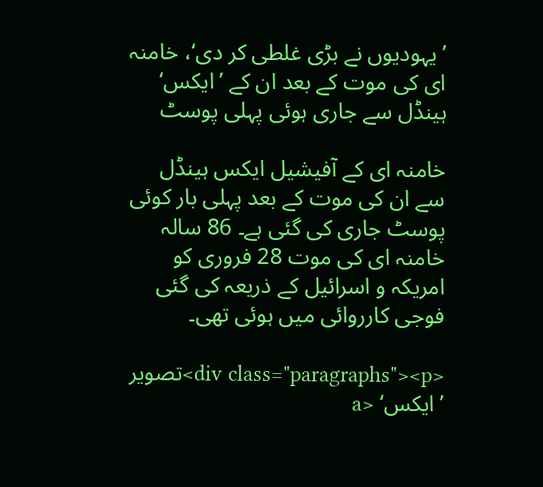’یہودیوں نے بڑی غلطی کر دی‘، خامنہ ای کی موت کے بعد ان کے ’ایکس‘ ہینڈل سے جاری ہوئی پہلی پوسٹ

خامنہ ای کے آفیشیل ایکس ہینڈل سے ان کی موت کے بعد پہلی بار کوئی پوسٹ جاری کی گئی ہے۔ 86 سالہ خامنہ ای کی موت 28 فروری کو امریکہ و اسرائیل کے ذریعہ کی گئی فوجی کارروائی میں ہوئی تھی۔

<div class="paragraphs"><p>تصویر ’ایکس‘ <a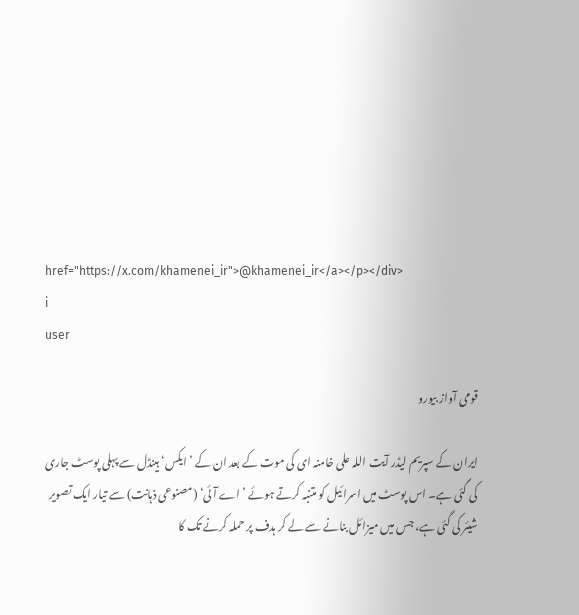href="https://x.com/khamenei_ir">@khamenei_ir</a></p></div>
i
user

قومی آواز بیورو

ایران کے سپریم لیڈر آیت اللہ علی خامنہ ای کی موت کے بعد ان کے ’ایکس‘ ہینڈل سے پہلی پوسٹ جاری کی گئی ہے۔ اس پوسٹ میں اسرائیل کو متنبہ کرتے ہوئے ’اے آئی‘ (مصنوعی ذہانت) سے تیار ایک تصویر شیئر کی گئی ہے، جس میں میزائل بنانے سے لے کر ہدف پر حملہ کرنے تک کا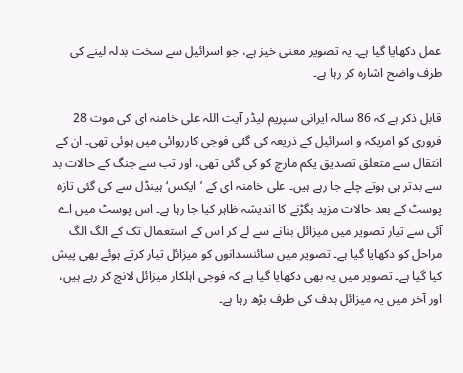عمل دکھایا گیا ہے۔ یہ تصویر معنی خیز ہے، جو اسرائیل سے سخت بدلہ لینے کی طرف واضح اشارہ کر رہا ہے۔

قابل ذکر ہے کہ 86 سالہ ایرانی سپریم لیڈر آیت اللہ علی خامنہ ای کی موت 28 فروری کو امریکہ و اسرائیل کے ذریعہ کی گئی فوجی کارروائی میں ہوئی تھی۔ ان کے انتقال سے متعلق تصدیق یکم مارچ کو کی گئی تھی، اور تب سے جنگ کے حالات بد سے بدتر ہی ہوتے چلے جا رہے ہیں۔ علی خامنہ ای کے ’ایکس‘ ہینڈل سے کی گئی تازہ پوسٹ کے بعد حالات مزید بگڑنے کا اندیشہ ظاہر کیا جا رہا ہے۔ اس پوسٹ میں اے آئی سے تیار تصویر میں میزائل بنانے سے لے کر اس کے استعمال تک کے الگ الگ مراحل کو دکھایا گیا ہے۔ تصویر میں سائنسدانوں کو میزائل تیار کرتے ہوئے بھی پیش کیا گیا ہے۔ تصویر میں یہ بھی دکھایا گیا ہے کہ فوجی اہلکار میزائل لانچ کر رہے ہیں، اور آخر میں یہ میزائل ہدف کی طرف بڑھ رہا ہے۔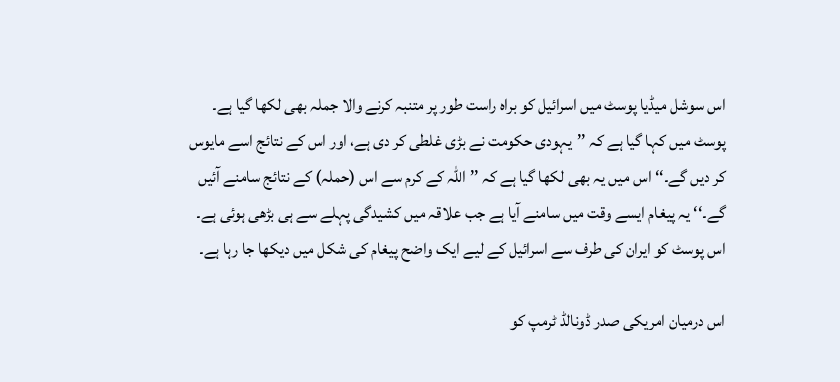اس سوشل میڈیا پوسٹ میں اسرائیل کو براہ راست طور پر متنبہ کرنے والا جملہ بھی لکھا گیا ہے۔ پوسٹ میں کہا گیا ہے کہ ’’یہودی حکومت نے بڑی غلطی کر دی ہے، اور اس کے نتائج اسے مایوس کر دیں گے۔‘‘ اس میں یہ بھی لکھا گیا ہے کہ ’’اللہ کے کرم سے اس (حملہ) کے نتائج سامنے آئیں گے۔‘‘ یہ پیغام ایسے وقت میں سامنے آیا ہے جب علاقہ میں کشیدگی پہلے سے ہی بڑھی ہوئی ہے۔ اس پوسٹ کو ایران کی طرف سے اسرائیل کے لیے ایک واضح پیغام کی شکل میں دیکھا جا رہا ہے۔

اس درمیان امریکی صدر ڈونالڈ ٹرمپ کو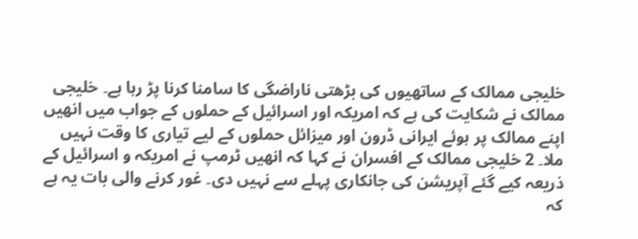خلیجی ممالک کے ساتھیوں کی بڑھتی ناراضگی کا سامنا کرنا پڑ رہا ہے۔ خلیجی ممالک نے شکایت کی ہے کہ امریکہ اور اسرائیل کے حملوں کے جواب میں انھیں اپنے ممالک پر ہوئے ایرانی ڈرون اور میزائل حملوں کے لیے تیاری کا وقت نہیں ملا۔ 2 خلیجی ممالک کے افسران نے کہا کہ انھیں ٹرمپ نے امریکہ و اسرائیل کے ذریعہ کیے گئے آپریشن کی جانکاری پہلے سے نہیں دی۔ غور کرنے والی بات یہ ہے کہ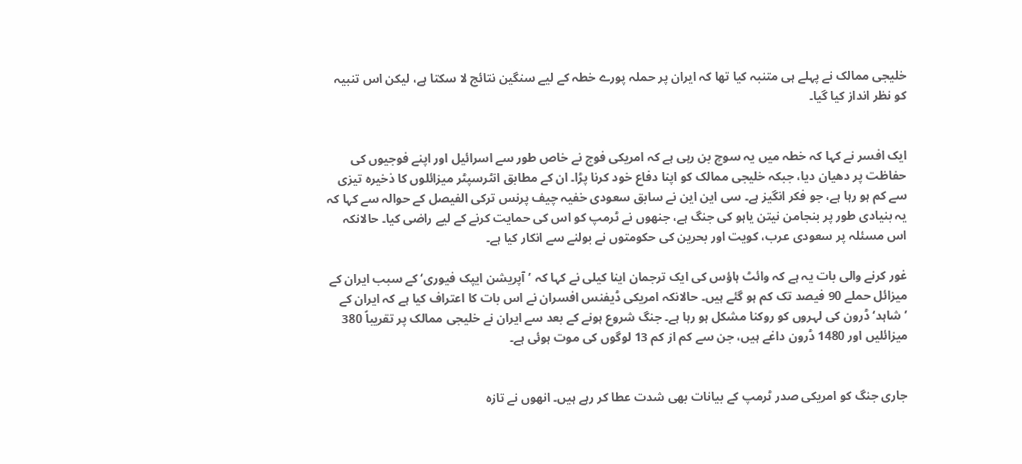خلیجی ممالک نے پہلے ہی متنبہ کیا تھا کہ ایران پر حملہ پورے خطہ کے لیے سنگین نتائج لا سکتا ہے، لیکن اس تنبیہ کو نظر انداز کیا گیا۔


ایک افسر نے کہا کہ خطہ میں یہ سوچ بن رہی ہے کہ امریکی فوج نے خاص طور سے اسرائیل اور اپنے فوجیوں کی حفاظت پر دھیان دیا، جبکہ خلیجی ممالک کو اپنا دفاع خود کرنا پڑا۔ ان کے مطابق انٹرسپٹر میزائلوں کا ذخیرہ تیزی سے کم ہو رہا ہے، جو فکر انگیز ہے۔ سی این این نے سابق سعودی خفیہ چیف پرنس ترکی الفیصل کے حوالہ سے کہا کہ یہ بنیادی طور پر بنجامن نیتن یاہو کی جنگ ہے، جنھوں نے ٹرمپ کو اس کی حمایت کرنے کے لیے راضی کیا۔ حالانکہ اس مسئلہ پر سعودی عرب، کویت اور بحرین کی حکومتوں نے بولنے سے انکار کیا ہے۔

غور کرنے والی بات یہ ہے کہ وائٹ ہاؤس کی ایک ترجمان اینا کیلی نے کہا کہ ’آپریشن ایپک فیوری‘ کے سبب ایران کے میزائل حملے 90 فیصد تک کم ہو گئے ہیں۔ حالانکہ امریکی ڈیفنس افسران نے اس بات کا اعتراف کیا ہے کہ ایران کے ’شاہد‘ ڈرون کی لہروں کو روکنا مشکل ہو رہا ہے۔ جنگ شروع ہونے کے بعد سے ایران نے خلیجی ممالک پر تقریباً 380 میزائلیں اور 1480 ڈرون داغے ہیں، جن سے کم از کم 13 لوگوں کی موت ہوئی ہے۔


جاری جنگ کو امریکی صدر ٹرمپ کے بیانات بھی شدت عطا کر رہے ہیں۔ انھوں نے تازہ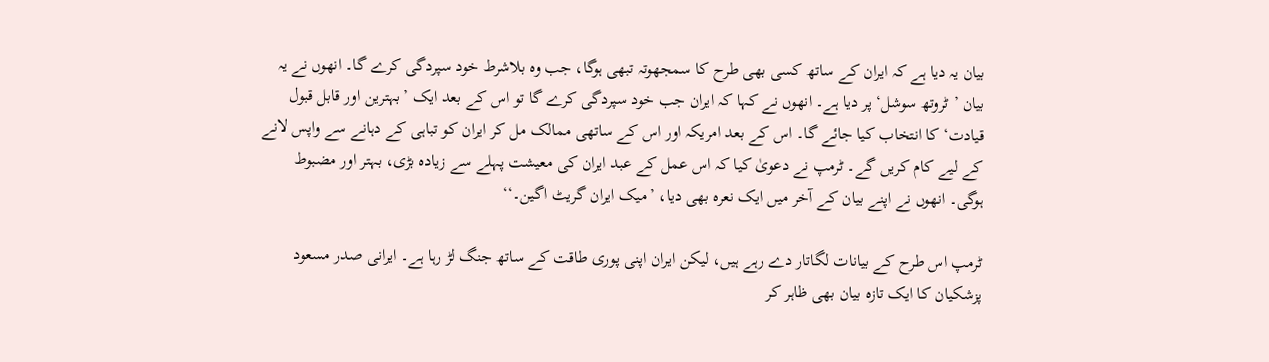بیان یہ دیا ہے کہ ایران کے ساتھ کسی بھی طرح کا سمجھوتہ تبھی ہوگا، جب وہ بلاشرط خود سپردگی کرے گا۔ انھوں نے یہ بیان ’ٹروتھ سوشل‘ پر دیا ہے۔ انھوں نے کہا کہ ایران جب خود سپردگی کرے گا تو اس کے بعد ایک ’بہترین اور قابل قبول قیادت‘ کا انتخاب کیا جائے گا۔ اس کے بعد امریکہ اور اس کے ساتھی ممالک مل کر ایران کو تباہی کے دہانے سے واپس لانے کے لیے کام کریں گے۔ ٹرمپ نے دعویٰ کیا کہ اس عمل کے عبد ایران کی معیشت پہلے سے زیادہ بڑی، بہتر اور مضبوط ہوگی۔ انھوں نے اپنے بیان کے آخر میں ایک نعرہ بھی دیا، ’میک ایران گریٹ اگین۔‘‘

ٹرمپ اس طرح کے بیانات لگاتار دے رہے ہیں، لیکن ایران اپنی پوری طاقت کے ساتھ جنگ لڑ رہا ہے۔ ایرانی صدر مسعود پزشکیان کا ایک تازہ بیان بھی ظاہر کر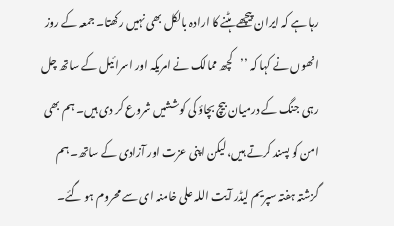رہا ہے کہ ایران پیچھے ہٹنے کا ارادہ بالکل بھی نہیں رکھتا۔ جمعہ کے روز انھوں نے کہا کہ ’’کچھ ممالک نے امریکہ اور اسرائیل کے ساتھ چل رہی جنگ کے درمیان بیچ بچاؤ کی کوششیں شروع کر دی ہیں۔ ہم بھی امن کو پسند کرتے ہیں، لیکن اپنی عزت اور آزادی کے ساتھ۔ ہم گزشتہ ہفتہ سپریم لیڈر آیت اللہ علی خامنہ ای سے محروم ہو گئے۔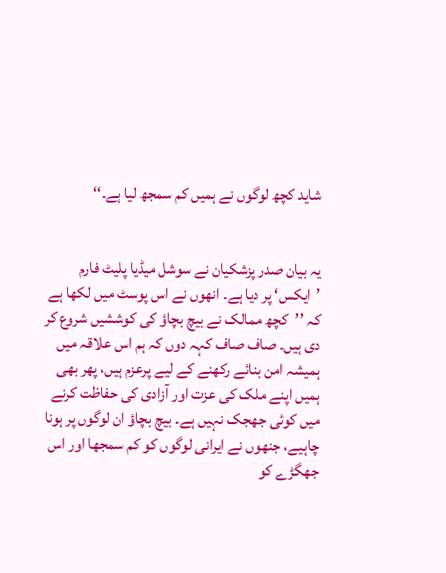شاید کچھ لوگوں نے ہمیں کم سمجھ لیا ہے۔‘‘


یہ بیان صدر پزشکیان نے سوشل میڈیا پلیٹ فارم ’ایکس‘ پر دیا ہے۔ انھوں نے اس پوسٹ میں لکھا ہے کہ ’’کچھ ممالک نے بیچ بچاؤ کی کوششیں شروع کر دی ہیں۔ صاف صاف کہہ دوں کہ ہم اس علاقہ میں ہمیشہ امن بنائے رکھنے کے لیے پرعزم ہیں، پھر بھی ہمیں اپنے ملک کی عزت اور آزادی کی حفاظت کرنے میں کوئی جھجک نہیں ہے۔ بیچ بچاؤ ان لوگوں پر ہونا چاہیے، جنھوں نے ایرانی لوگوں کو کم سمجھا اور اس جھگڑے کو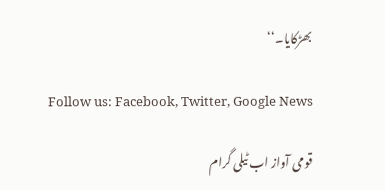بھڑکایا۔‘‘

Follow us: Facebook, Twitter, Google News

قومی آواز اب ٹیلی گرام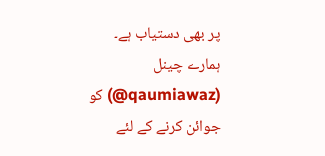پر بھی دستیاب ہے۔ ہمارے چینل (qaumiawaz@) کو جوائن کرنے کے لئے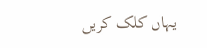یہاں کلک کریں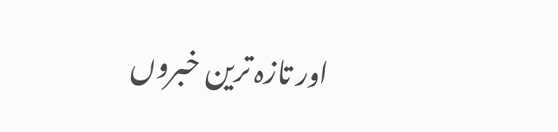اور تازہ ترین خبروں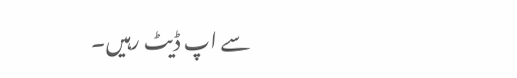سے اپ ڈیٹ رہیں۔